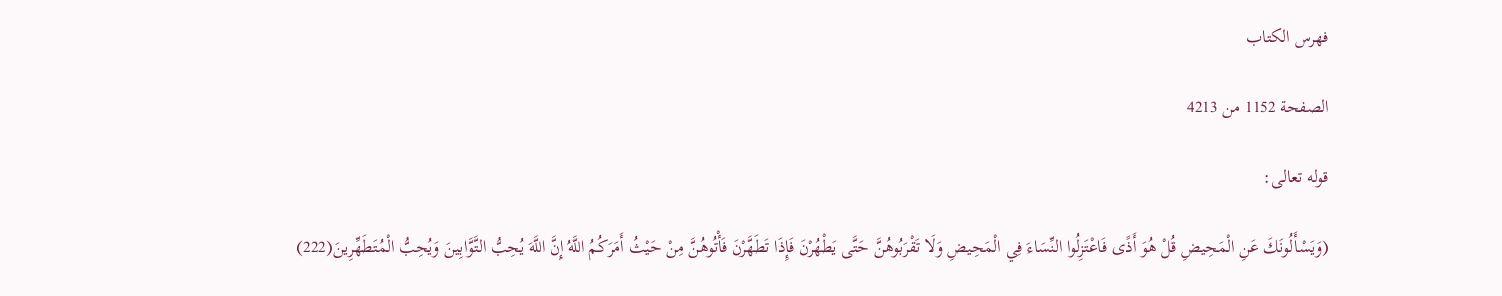فهرس الكتاب

الصفحة 1152 من 4213

قوله تعالى:

(وَيَسْأَلُونَكَ عَنِ الْمَحِيضِ قُلْ هُوَ أَذًى فَاعْتَزِلُوا النِّسَاءَ فِي الْمَحِيضِ وَلَا تَقْرَبُوهُنَّ حَتَّى يَطْهُرْنَ فَإِذَا تَطَهَّرْنَ فَأْتُوهُنَّ مِنْ حَيْثُ أَمَرَكُمُ اللَّهُ إِنَّ اللَّهَ يُحِبُّ التَّوَّابِينَ وَيُحِبُّ الْمُتَطَهِّرِينَ(222)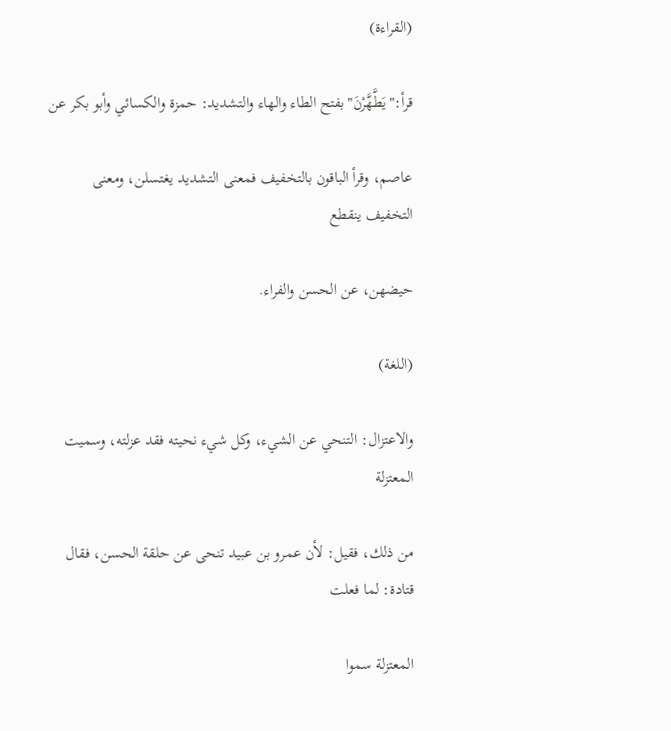(القراءة)

قرأ:"يَطَّهَّرْنَ"بفتح الطاء والهاء والتشديد: حمزة والكسائي وأبو بكر عن

عاصم، وقرأ الباقون بالتخفيف فمعنى التشديد يغتسلن، ومعنى التخفيف ينقطع

حيضهن، عن الحسن والفراء.

(اللغة)

والاعتزال: التنحي عن الشيء، وكل شيء نحيته فقد عزلته، وسميت المعتزلة

من ذلك، فقيل: لأن عمرو بن عبيد تنحى عن حلقة الحسن، فقال قتادة: لما فعلت

المعتزلة سموا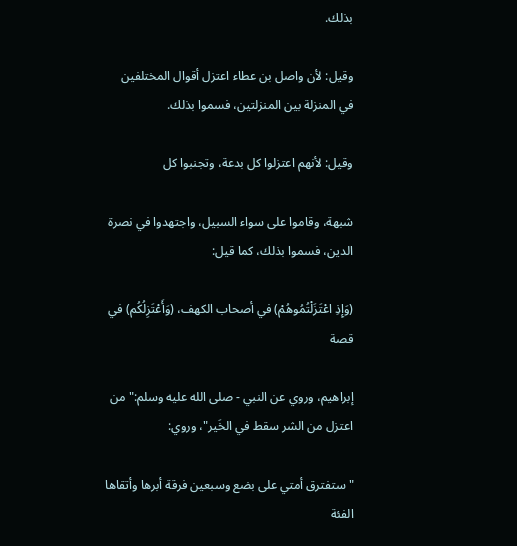بذلك.

وقيل: لأن واصل بن عطاء اعتزل أقوال المختلفين في المنزلة بين المنزلتين، فسموا بذلك.

وقيل: لأنهم اعتزلوا كل بدعة، وتجنبوا كل

شبهة، وقاموا على سواء السبيل، واجتهدوا في نصرة الدين، فسموا بذلك، كما قيل:

(وَإِذِ اعْتَزَلْتُمُوهُمْ) في أصحاب الكهف، (وَأَعْتَزِلُكُم) في قصة

إبراهيم، وروي عن النبي - صلى الله عليه وسلم:"من اعتزل من الشر سقط في الخَير"، وروي:

"ستفترق أمتي على بضع وسبعين فرقة أبرها وأتقاها الفئة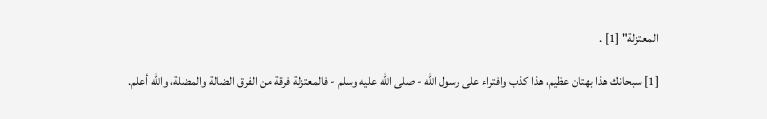المعتزلة" [1] .

[1] سبحانك هذا بهتان عظيم، هذا كذب وافتراء على رسول الله - صلى الله عليه وسلم - فالمعتزلة فرقة من الفرق الضالة والمضلة، والله أعلم.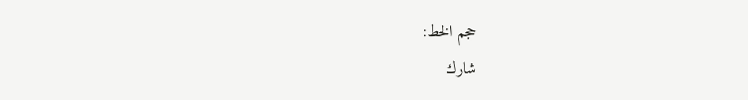حجم الخط:
شارك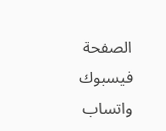الصفحة
فيسبوك واتساب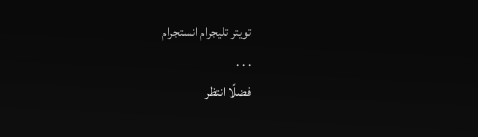تويتر تليجرام انستجرام
. . .
فضلًا انتظر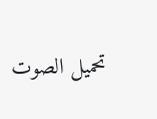تحميل الصوت